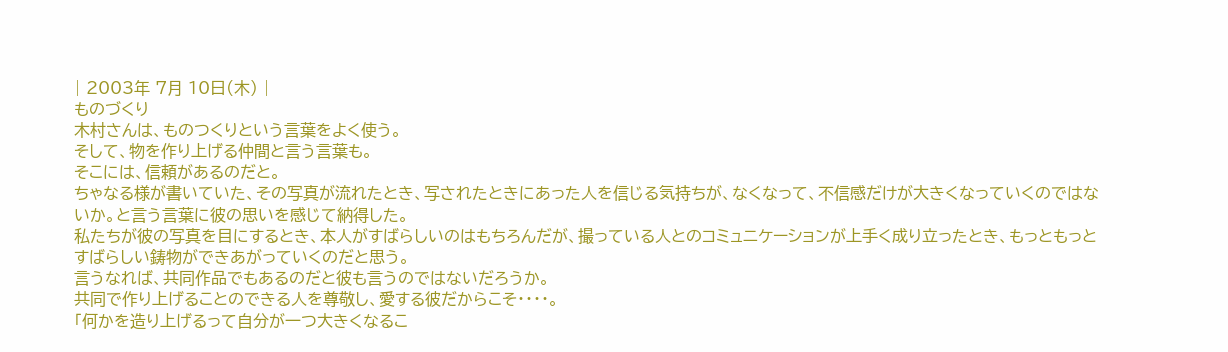| 2003年 7月 10日(木) |
ものづくり
木村さんは、ものつくりという言葉をよく使う。
そして、物を作り上げる仲間と言う言葉も。
そこには、信頼があるのだと。
ちゃなる様が書いていた、その写真が流れたとき、写されたときにあった人を信じる気持ちが、なくなって、不信感だけが大きくなっていくのではないか。と言う言葉に彼の思いを感じて納得した。
私たちが彼の写真を目にするとき、本人がすばらしいのはもちろんだが、撮っている人とのコミュニケーションが上手く成り立ったとき、もっともっとすばらしい鋳物ができあがっていくのだと思う。
言うなれば、共同作品でもあるのだと彼も言うのではないだろうか。
共同で作り上げることのできる人を尊敬し、愛する彼だからこそ・・・・。
「何かを造り上げるって自分が一つ大きくなるこ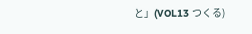と」(VOL13 つくる)